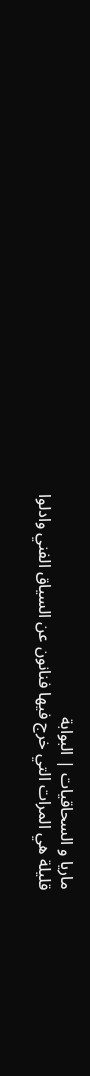ماريا و السحاقيات | البوابة
قليلة هي المرات التي خرج فيها فنانون عن السياق الفني وادلوا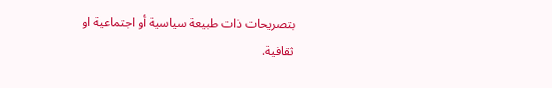بتصريحات ذات طبيعة سياسية أو اجتماعية او ثقافية.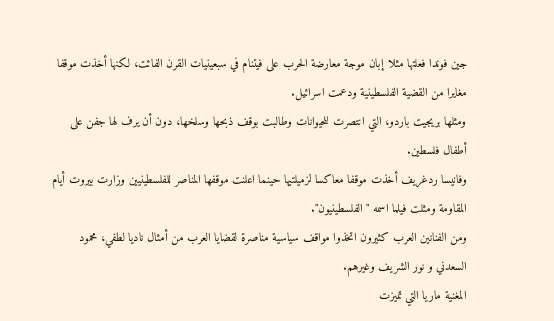جين فوندا فعلتها مثلا إبان موجة معارضة الحرب على فيتنام في سبعينيات القرن الفائت، لكنها أخذت موقفا مغايرا من القضية الفلسطينية ودعمت اسرائيل.
ومثلها بريجيت باردو، التي انتصرت للحيوانات وطالبت بوقف ذبحها وسلخها، دون أن يرف لها جفن على أطفال فلسطين.
وفانيسا ردغريف أخذت موقفا معاكسا لزميلتيها حينما اعلنت موقفها المناصر للفلسطينيين وزارت بيروت أيام المقاومة ومثلت فيلما اسمه "الفلسطينيون".
ومن الفنانين العرب كثيرون اتخذوا مواقف سياسية مناصرة لقضايا العرب من أمثال ناديا لطفي، محمود السعدني و نور الشريف وغيرهم.
المغنية ماريا التي تميزت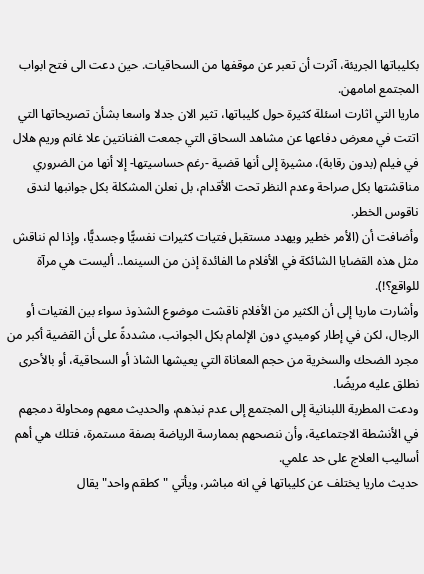بكليباتها الجريئة، آثرت أن تعبر عن موقفها من السحاقيات. حين دعت الى فتح ابواب المجتمع امامهن.
ماريا التي اثارت اسئلة كثيرة حول كليباتها، تثير الان جدلا واسعا بشأن تصريحاتها التي اتتت في معرض دفاعها عن مشاهد السحاق التي جمعت الفنانتين علا غانم وريم هلال في فيلم (بدون رقابة)، مشيرة إلى أنها قضية -رغم حساسيتها- إلا أنها من الضروري مناقشتها بكل صراحة وعدم النظر تحت الأقدام، بل نعلن المشكلة بكل جوانبها لندق ناقوس الخطر.
وأضافت أن (الأمر خطير ويهدد مستقبل فتيات كثيرات نفسيًّا وجسديًّا، وإذا لم نناقش مثل هذه القضايا الشائكة في الأفلام ما الفائدة إذن من السينما.. أليست هي مرآة للواقع؟!).
وأشارت ماريا إلى أن الكثير من الأفلام ناقشت موضوع الشذوذ سواء بين الفتيات أو الرجال، لكن في إطار كوميدي دون الإلمام بكل الجوانب، مشددةً على أن القضية أكبر من مجرد الضحك والسخرية من حجم المعاناة التي يعيشها الشاذ أو السحاقية، أو بالأحرى نطلق عليه مريضًا.
ودعت المطربة اللبنانية إلى المجتمع إلى عدم نبذهم، والحديث معهم ومحاولة دمجهم في الأنشطة الاجتماعية، وأن ننصحهم بممارسة الرياضة بصفة مستمرة، فتلك هي أهم أساليب العلاج على حد علمي.
حديث ماريا يختلف عن كليباتها في انه مباشر، ويأتي "كطقم واحد" يقال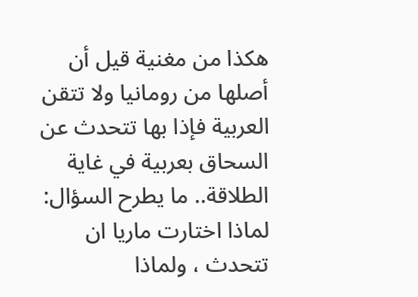هكذا من مغنية قيل أن أصلها من رومانيا ولا تتقن العربية فإذا بها تتحدث عن السحاق بعربية في غاية الطلاقة.. ما يطرح السؤال: لماذا اختارت ماريا ان تتحدث ، ولماذا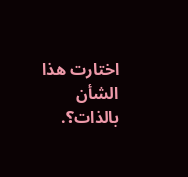اختارت هذا الشأن بالذات؟.